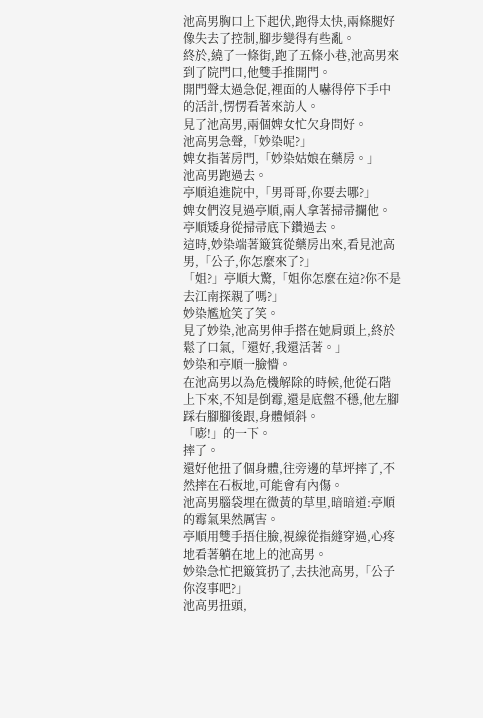池高男胸口上下起伏,跑得太快,兩條腿好像失去了控制,腳步變得有些亂。
終於,繞了一條街,跑了五條小巷,池高男來到了院門口,他雙手推開門。
開門聲太過急促,裡面的人嚇得停下手中的活計,愣愣看著來訪人。
見了池高男,兩個婢女忙欠身問好。
池高男急聲,「妙染呢?」
婢女指著房門,「妙染姑娘在藥房。」
池高男跑過去。
亭順追進院中,「男哥哥,你要去哪?」
婢女們沒見過亭順,兩人拿著掃帚攔他。
亭順矮身從掃帚底下鑽過去。
這時,妙染端著簸箕從藥房出來,看見池高男,「公子,你怎麼來了?」
「姐?」亭順大驚,「姐你怎麼在這?你不是去江南探親了嗎?」
妙染尷尬笑了笑。
見了妙染,池高男伸手搭在她肩頭上,終於鬆了口氣,「還好,我還活著。」
妙染和亭順一臉懵。
在池高男以為危機解除的時候,他從石階上下來,不知是倒霉,還是底盤不穩,他左腳踩右腳腳後跟,身體傾斜。
「嘭!」的一下。
摔了。
還好他扭了個身體,往旁邊的草坪摔了,不然摔在石板地,可能會有內傷。
池高男腦袋埋在微黃的草里,暗暗道:亭順的霉氣果然厲害。
亭順用雙手捂住臉,視線從指縫穿過,心疼地看著躺在地上的池高男。
妙染急忙把簸箕扔了,去扶池高男,「公子你沒事吧?」
池高男扭頭,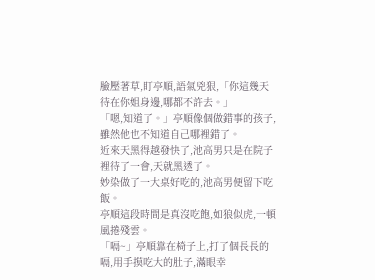臉壓著草,盯亭順,語氣兇狠,「你這幾天待在你姐身邊,哪都不許去。」
「嗯,知道了。」亭順像個做錯事的孩子,雖然他也不知道自己哪裡錯了。
近來天黑得越發快了,池高男只是在院子裡待了一會,天就黑透了。
妙染做了一大桌好吃的,池高男便留下吃飯。
亭順這段時間是真沒吃飽,如狼似虎,一頓風捲殘雲。
「嗝~」亭順靠在椅子上,打了個長長的嗝,用手摸吃大的肚子,滿眼幸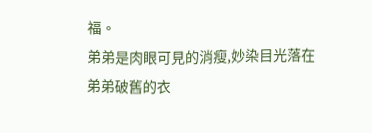福。
弟弟是肉眼可見的消瘦,妙染目光落在弟弟破舊的衣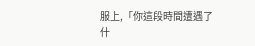服上,「你這段時間遭遇了什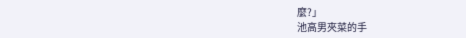麼?」
池高男夾菜的手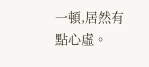一頓,居然有點心虛。